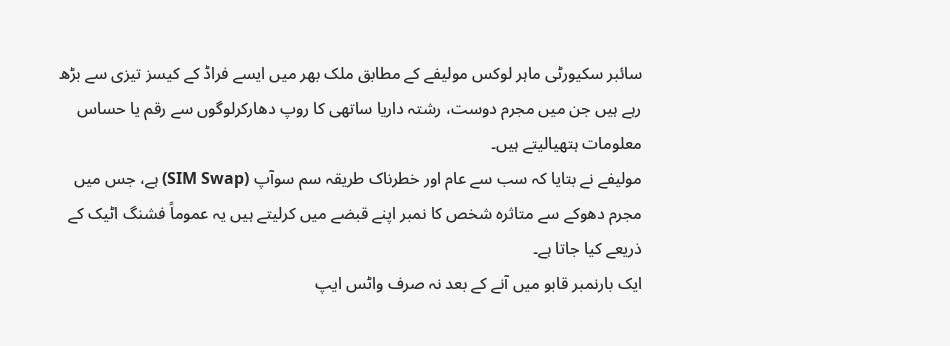سائبر سکیورٹی ماہر لوکس مولیفے کے مطابق ملک بھر میں ایسے فراڈ کے کیسز تیزی سے بڑھ رہے ہیں جن میں مجرم دوست، رشتہ داریا ساتھی کا روپ دھارکرلوگوں سے رقم یا حساس معلومات ہتھیالیتے ہیں۔
مولیفے نے بتایا کہ سب سے عام اور خطرناک طریقہ سم سوآپ (SIM Swap) ہے، جس میں مجرم دھوکے سے متاثرہ شخص کا نمبر اپنے قبضے میں کرلیتے ہیں یہ عموماً فشنگ اٹیک کے ذریعے کیا جاتا ہے۔
ایک بارنمبر قابو میں آنے کے بعد نہ صرف واٹس ایپ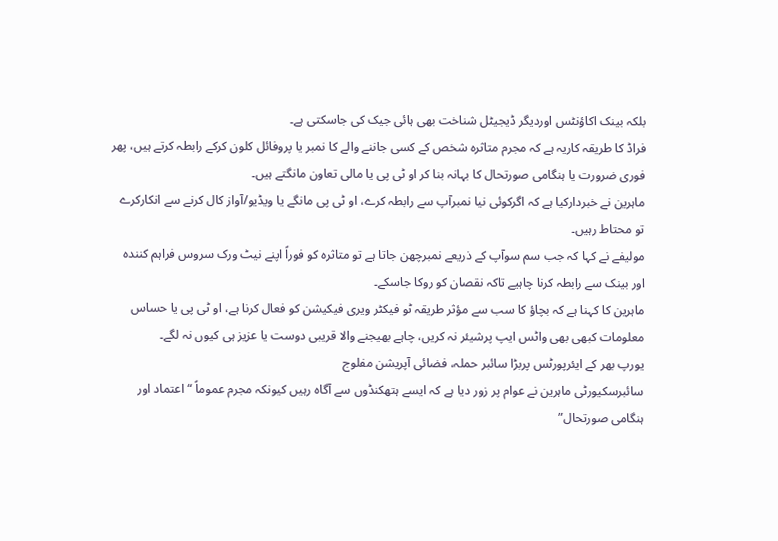بلکہ بینک اکاؤنٹس اوردیگر ڈیجیٹل شناخت بھی ہائی جیک کی جاسکتی ہے۔
فراڈ کا طریقہ کاریہ ہے کہ مجرم متاثرہ شخص کے کسی جاننے والے کا نمبر یا پروفائل کلون کرکے رابطہ کرتے ہیں، پھر فوری ضرورت یا ہنگامی صورتحال کا بہانہ بنا کر او ٹی پی یا مالی تعاون مانگتے ہیں۔
ماہرین نے خبردارکیا ہے کہ اگرکوئی نیا نمبرآپ سے رابطہ کرے، او ٹی پی مانگے یا ویڈیو/آواز کال کرنے سے انکارکرے تو محتاط رہیں۔
مولیفے نے کہا کہ جب سم سوآپ کے ذریعے نمبرچھن جاتا ہے تو متاثرہ کو فوراً اپنے نیٹ ورک سروس فراہم کنندہ اور بینک سے رابطہ کرنا چاہیے تاکہ نقصان کو روکا جاسکے۔
ماہرین کا کہنا ہے کہ بچاؤ کا سب سے مؤثر طریقہ ٹو فیکٹر ویری فیکیشن کو فعال کرنا ہے، او ٹی پی یا حساس معلومات کبھی بھی واٹس ایپ پرشیئر نہ کریں، چاہے بھیجنے والا قریبی دوست یا عزیز ہی کیوں نہ لگے۔
یورپ بھر کے ایئرپورٹس پربڑا سائبر حملہ، فضائی آپریشن مفلوج
سائبرسکیورٹی ماہرین نے عوام پر زور دیا ہے کہ ایسے ہتھکنڈوں سے آگاہ رہیں کیونکہ مجرم عموماً “اعتماد اور ہنگامی صورتحال”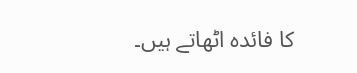کا فائدہ اٹھاتے ہیں۔